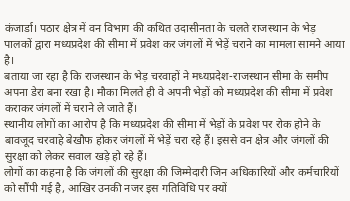कंजार्डा। पठार क्षेत्र में वन विभाग की कथित उदासीनता के चलते राजस्थान के भेड़ पालकों द्वारा मध्यप्रदेश की सीमा में प्रवेश कर जंगलों में भेड़ें चराने का मामला सामने आया है।
बताया जा रहा है कि राजस्थान के भेड़ चरवाहों ने मध्यप्रदेश-राजस्थान सीमा के समीप अपना डेरा बना रखा है। मौका मिलते ही वे अपनी भेड़ों को मध्यप्रदेश की सीमा में प्रवेश कराकर जंगलों में चराने ले जाते हैं।
स्थानीय लोगों का आरोप है कि मध्यप्रदेश की सीमा में भेड़ों के प्रवेश पर रोक होने के बावजूद चरवाहे बेखौफ होकर जंगलों में भेड़ें चरा रहे हैं। इससे वन क्षेत्र और जंगलों की सुरक्षा को लेकर सवाल खड़े हो रहे हैं।
लोगों का कहना है कि जंगलों की सुरक्षा की जिम्मेदारी जिन अधिकारियों और कर्मचारियों को सौंपी गई है, आखिर उनकी नजर इस गतिविधि पर क्यों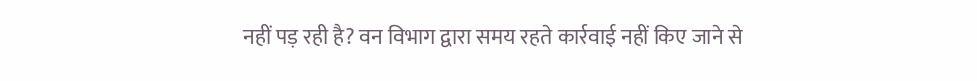नहीं पड़ रही है? वन विभाग द्वारा समय रहते कार्रवाई नहीं किए जाने से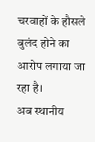चरवाहों के हौसले बुलंद होने का आरोप लगाया जा रहा है।
अब स्थानीय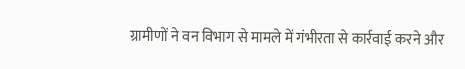ग्रामीणों ने वन विभाग से मामले में गंभीरता से कार्रवाई करने और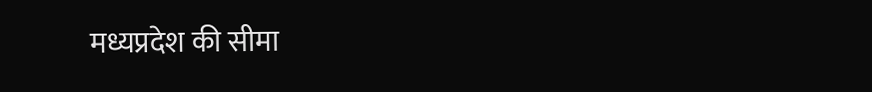मध्यप्रदेश की सीमा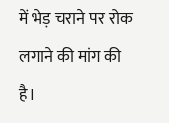में भेड़ चराने पर रोक लगाने की मांग की है।